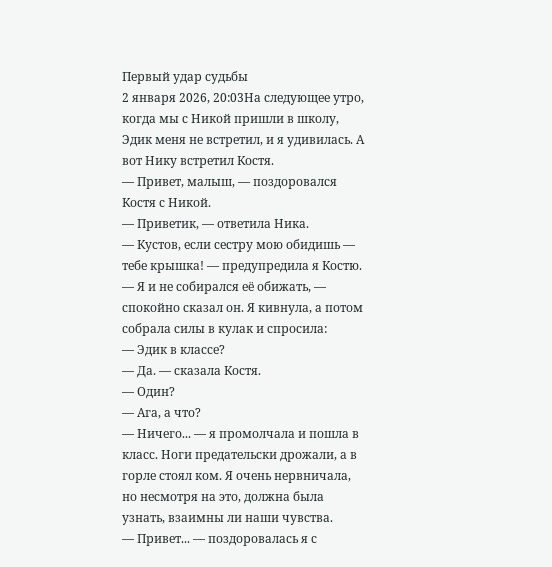Первый удар судьбы
2 января 2026, 20:03На следующее утро, когда мы с Никой пришли в школу, Эдик меня не встретил, и я удивилась. А вот Нику встретил Костя.
— Привет, малыш, — поздоровался Костя с Никой.
— Приветик, — ответила Ника.
— Кустов, если сестру мою обидишь — тебе крышка! — предупредила я Костю.
— Я и не собирался её обижать, — спокойно сказал он. Я кивнула, а потом собрала силы в кулак и спросила:
— Эдик в классе?
— Да. — сказала Костя.
— Один?
— Ага, а что?
— Ничего... — я промолчала и пошла в класс. Ноги предательски дрожали, а в горле стоял ком. Я очень нервничала, но несмотря на это, должна была узнать, взаимны ли наши чувства.
— Привет... — поздоровалась я с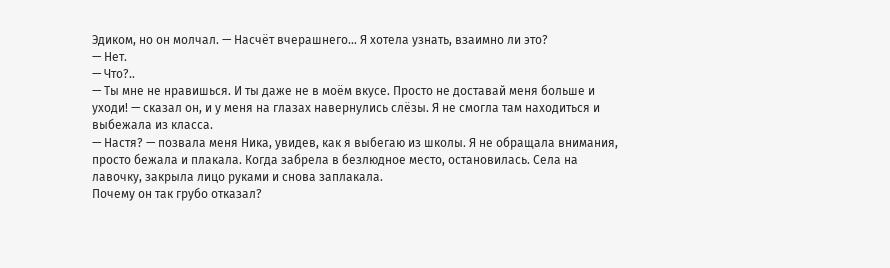Эдиком, но он молчал. — Насчёт вчерашнего... Я хотела узнать, взаимно ли это?
— Нет.
— Что?..
— Ты мне не нравишься. И ты даже не в моём вкусе. Просто не доставай меня больше и уходи! — сказал он, и у меня на глазах навернулись слёзы. Я не смогла там находиться и выбежала из класса.
— Настя? — позвала меня Ника, увидев, как я выбегаю из школы. Я не обращала внимания, просто бежала и плакала. Когда забрела в безлюдное место, остановилась. Села на лавочку, закрыла лицо руками и снова заплакала.
Почему он так грубо отказал?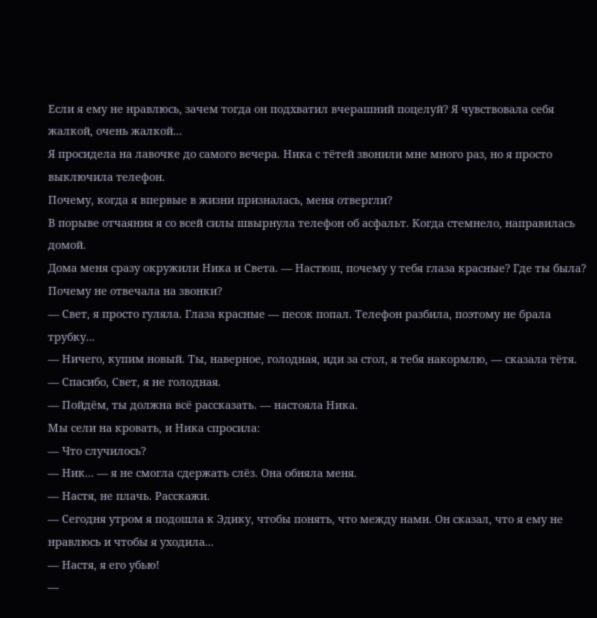Если я ему не нравлюсь, зачем тогда он подхватил вчерашний поцелуй? Я чувствовала себя жалкой, очень жалкой...
Я просидела на лавочке до самого вечера. Ника с тётей звонили мне много раз, но я просто выключила телефон.
Почему, когда я впервые в жизни призналась, меня отвергли?
В порыве отчаяния я со всей силы швырнула телефон об асфальт. Когда стемнело, направилась домой.
Дома меня сразу окружили Ника и Света. — Настюш, почему у тебя глаза красные? Где ты была? Почему не отвечала на звонки?
— Свет, я просто гуляла. Глаза красные — песок попал. Телефон разбила, поэтому не брала трубку...
— Ничего, купим новый. Ты, наверное, голодная, иди за стол, я тебя накормлю, — сказала тётя.
— Спасибо, Свет, я не голодная.
— Пойдём, ты должна всё рассказать. — настояла Ника.
Мы сели на кровать, и Ника спросила:
— Что случилось?
— Ник... — я не смогла сдержать слёз. Она обняла меня.
— Настя, не плачь. Расскажи.
— Сегодня утром я подошла к Эдику, чтобы понять, что между нами. Он сказал, что я ему не нравлюсь и чтобы я уходила...
— Настя, я его убью!
—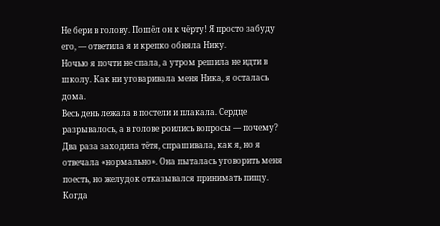Не бери в голову. Пошёл он к чёрту! Я просто забуду его, — ответила я и крепко обняла Нику.
Ночью я почти не спала, а утром решила не идти в школу. Как ни уговаривала меня Ника, я осталась дома.
Весь день лежала в постели и плакала. Сердце разрывалось, а в голове роились вопросы — почему?
Два раза заходила тётя, спрашивала, как я, но я отвечала «нормально». Она пыталась уговорить меня поесть, но желудок отказывался принимать пищу.
Когда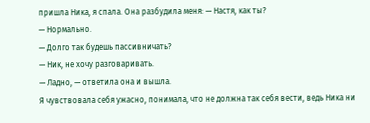пришла Ника, я спала. Она разбудила меня: — Настя, как ты?
— Нормально.
— Долго так будешь пассивничать?
— Ник, не хочу разговаривать.
— Ладно, — ответила она и вышла.
Я чувствовала себя ужасно, понимала, что не должна так себя вести, ведь Ника ни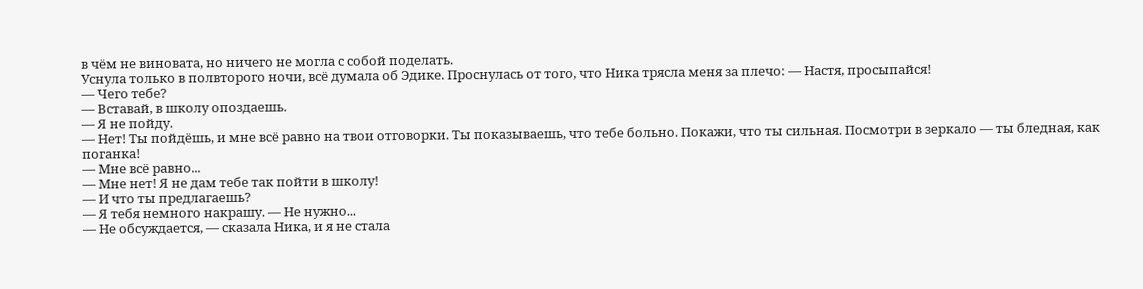в чём не виновата, но ничего не могла с собой поделать.
Уснула только в полвторого ночи, всё думала об Эдике. Проснулась от того, что Ника трясла меня за плечо: — Настя, просыпайся!
— Чего тебе?
— Вставай, в школу опоздаешь.
— Я не пойду.
— Нет! Ты пойдёшь, и мне всё равно на твои отговорки. Ты показываешь, что тебе больно. Покажи, что ты сильная. Посмотри в зеркало — ты бледная, как поганка!
— Мне всё равно...
— Мне нет! Я не дам тебе так пойти в школу!
— И что ты предлагаешь?
— Я тебя немного накрашу. — Не нужно...
— Не обсуждается, — сказала Ника, и я не стала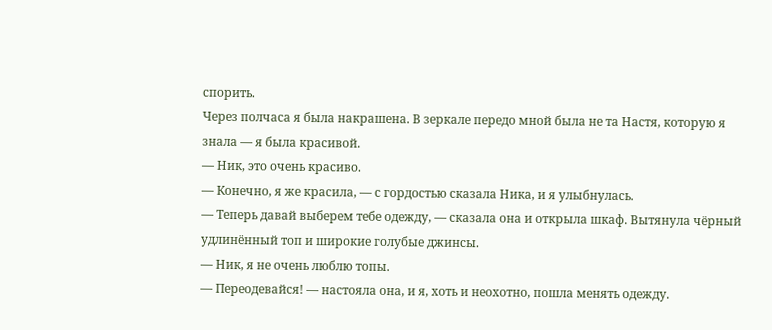спорить.
Через полчаса я была накрашена. В зеркале передо мной была не та Настя, которую я знала — я была красивой.
— Ник, это очень красиво.
— Конечно, я же красила, — с гордостью сказала Ника, и я улыбнулась.
— Теперь давай выберем тебе одежду, — сказала она и открыла шкаф. Вытянула чёрный удлинённый топ и широкие голубые джинсы.
— Ник, я не очень люблю топы.
— Переодевайся! — настояла она, и я, хоть и неохотно, пошла менять одежду.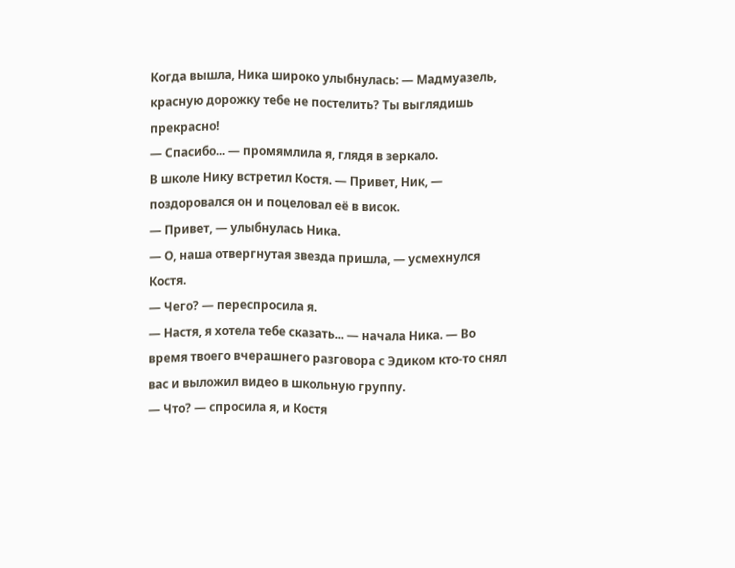Когда вышла, Ника широко улыбнулась: — Мадмуазель, красную дорожку тебе не постелить? Ты выглядишь прекрасно!
— Спасибо... — промямлила я, глядя в зеркало.
В школе Нику встретил Костя. — Привет, Ник, — поздоровался он и поцеловал её в висок.
— Привет, — улыбнулась Ника.
— О, наша отвергнутая звезда пришла, — усмехнулся Костя.
— Чего? — переспросила я.
— Настя, я хотела тебе сказать... — начала Ника. — Во время твоего вчерашнего разговора с Эдиком кто-то снял вас и выложил видео в школьную группу.
— Что? — спросила я, и Костя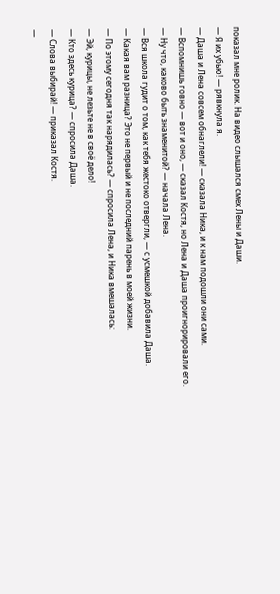показал мне ролик. На видео слышался смех Лены и Даши.
— Я их убью! — рявкнула я.
— Даша и Лена совсем обнаглели! — сказала Ника, и к нам подошли они сами.
— Вспомнишь говно — вот и оно, — сказал Костя, но Лена и Даша проигнорировали его.
— Ну что, каково быть знаменитой? — начала Лена.
— Вся школа гудит о том, как тебя жестоко отвергли, — с усмешкой добавила Даша.
— Какая вам разница? Это не первый и не последний парень в моей жизни.
— По этому сегодня так нарядилась? — спросила Лена, и Ника вмешалась:
— Эй, курицы, не лезьте не в своё дело!
— Кто здесь курица? — спросила Даша.
— Слова выбирай! — приказал Костя.
—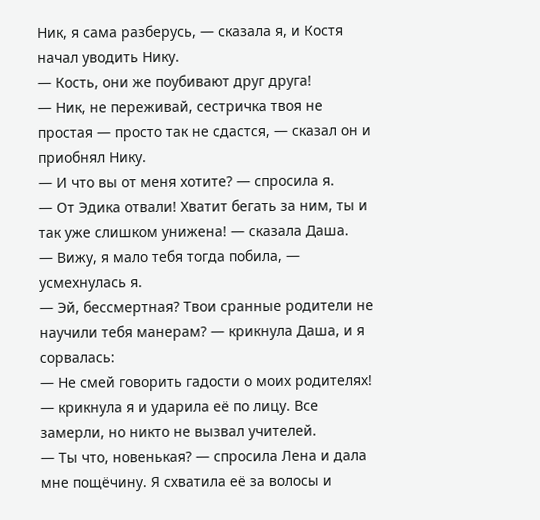Ник, я сама разберусь, — сказала я, и Костя начал уводить Нику.
— Кость, они же поубивают друг друга!
— Ник, не переживай, сестричка твоя не простая — просто так не сдастся, — сказал он и приобнял Нику.
— И что вы от меня хотите? — спросила я.
— От Эдика отвали! Хватит бегать за ним, ты и так уже слишком унижена! — сказала Даша.
— Вижу, я мало тебя тогда побила, — усмехнулась я.
— Эй, бессмертная? Твои сранные родители не научили тебя манерам? — крикнула Даша, и я сорвалась:
— Не смей говорить гадости о моих родителях! — крикнула я и ударила её по лицу. Все замерли, но никто не вызвал учителей.
— Ты что, новенькая? — спросила Лена и дала мне пощёчину. Я схватила её за волосы и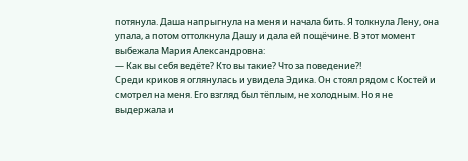потянула. Даша напрыгнула на меня и начала бить. Я толкнула Лену, она упала, а потом оттолкнула Дашу и дала ей пощёчине. В этот момент выбежала Мария Александровна:
— Как вы себя ведёте? Кто вы такие? Что за поведение?!
Среди криков я оглянулась и увидела Эдика. Он стоял рядом с Костей и смотрел на меня. Его взгляд был тёплым, не холодным. Но я не выдержала и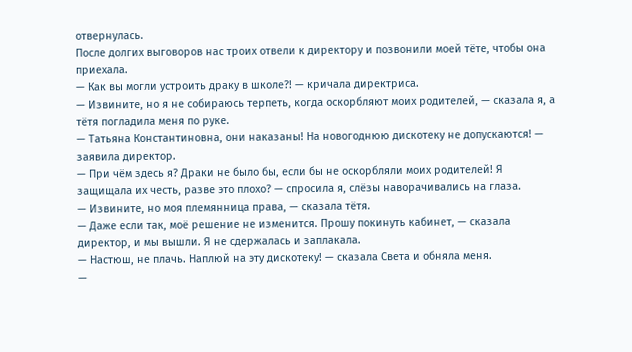отвернулась.
После долгих выговоров нас троих отвели к директору и позвонили моей тёте, чтобы она приехала.
— Как вы могли устроить драку в школе?! — кричала директриса.
— Извините, но я не собираюсь терпеть, когда оскорбляют моих родителей, — сказала я, а тётя погладила меня по руке.
— Татьяна Константиновна, они наказаны! На новогоднюю дискотеку не допускаются! — заявила директор.
— При чём здесь я? Драки не было бы, если бы не оскорбляли моих родителей! Я защищала их честь, разве это плохо? — спросила я, слёзы наворачивались на глаза.
— Извините, но моя племянница права, — сказала тётя.
— Даже если так, моё решение не изменится. Прошу покинуть кабинет, — сказала директор, и мы вышли. Я не сдержалась и заплакала.
— Настюш, не плачь. Наплюй на эту дискотеку! — сказала Света и обняла меня.
—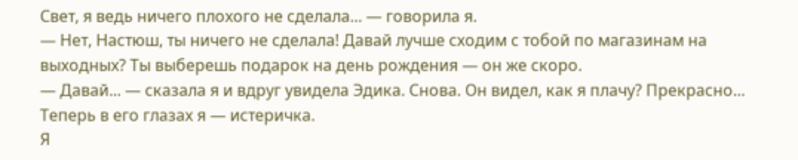Свет, я ведь ничего плохого не сделала... — говорила я.
— Нет, Настюш, ты ничего не сделала! Давай лучше сходим с тобой по магазинам на выходных? Ты выберешь подарок на день рождения — он же скоро.
— Давай... — сказала я и вдруг увидела Эдика. Снова. Он видел, как я плачу? Прекрасно... Теперь в его глазах я — истеричка.
Я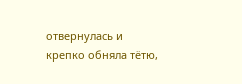отвернулась и крепко обняла тётю,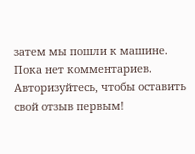затем мы пошли к машине.
Пока нет комментариев. Авторизуйтесь, чтобы оставить свой отзыв первым!